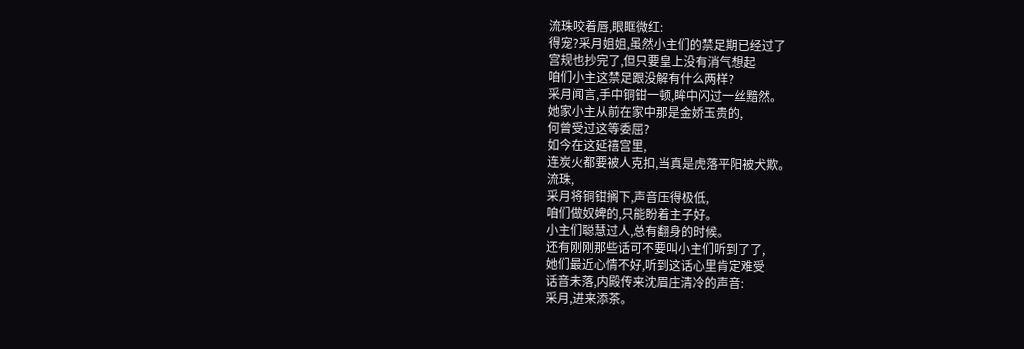流珠咬着唇,眼眶微红:
得宠?采月姐姐,虽然小主们的禁足期已经过了
宫规也抄完了,但只要皇上没有消气想起
咱们小主这禁足跟没解有什么两样?
采月闻言,手中铜钳一顿,眸中闪过一丝黯然。
她家小主从前在家中那是金娇玉贵的,
何曾受过这等委屈?
如今在这延禧宫里,
连炭火都要被人克扣,当真是虎落平阳被犬欺。
流珠,
采月将铜钳搁下,声音压得极低,
咱们做奴婢的,只能盼着主子好。
小主们聪慧过人,总有翻身的时候。
还有刚刚那些话可不要叫小主们听到了了,
她们最近心情不好,听到这话心里肯定难受
话音未落,内殿传来沈眉庄清冷的声音:
采月,进来添茶。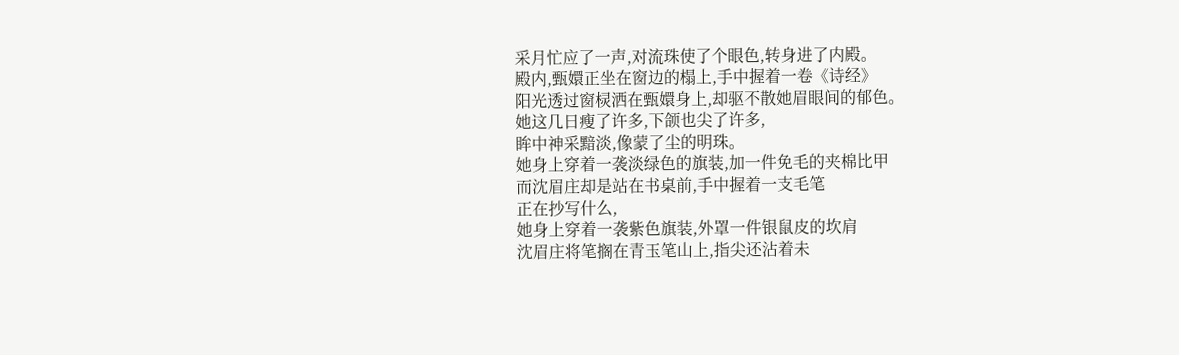采月忙应了一声,对流珠使了个眼色,转身进了内殿。
殿内,甄嬛正坐在窗边的榻上,手中握着一卷《诗经》
阳光透过窗棂洒在甄嬛身上,却驱不散她眉眼间的郁色。
她这几日瘦了许多,下颌也尖了许多,
眸中神采黯淡,像蒙了尘的明珠。
她身上穿着一袭淡绿色的旗装,加一件免毛的夹棉比甲
而沈眉庄却是站在书桌前,手中握着一支毛笔
正在抄写什么,
她身上穿着一袭紫色旗装,外罩一件银鼠皮的坎肩
沈眉庄将笔搁在青玉笔山上,指尖还沾着未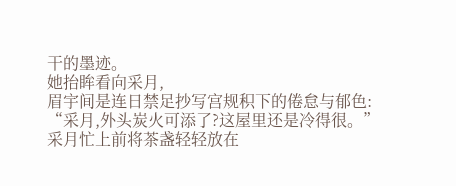干的墨迹。
她抬眸看向采月,
眉宇间是连日禁足抄写宫规积下的倦怠与郁色:
“采月,外头炭火可添了?这屋里还是冷得很。”
采月忙上前将茶盏轻轻放在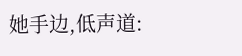她手边,低声道: